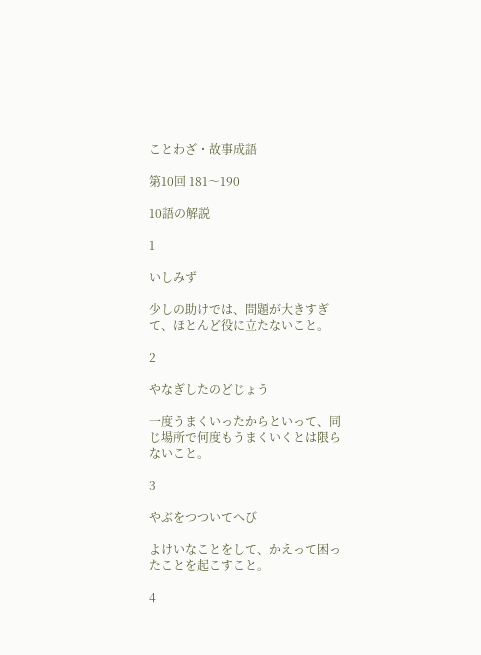ことわざ・故事成語

第10回 181〜190

10語の解説

1

いしみず

少しの助けでは、問題が大きすぎて、ほとんど役に立たないこと。

2

やなぎしたのどじょう

一度うまくいったからといって、同じ場所で何度もうまくいくとは限らないこと。

3

やぶをつついてへび

よけいなことをして、かえって困ったことを起こすこと。

4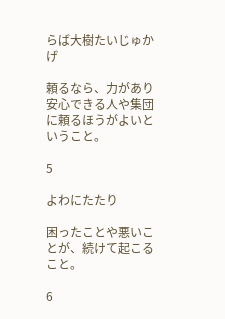らば大樹たいじゅかげ

頼るなら、力があり安心できる人や集団に頼るほうがよいということ。

5

よわにたたり

困ったことや悪いことが、続けて起こること。

6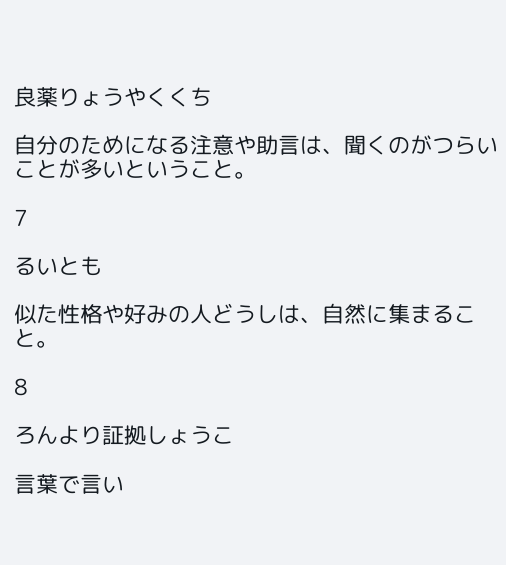良薬りょうやくくち

自分のためになる注意や助言は、聞くのがつらいことが多いということ。

7

るいとも

似た性格や好みの人どうしは、自然に集まること。

8

ろんより証拠しょうこ

言葉で言い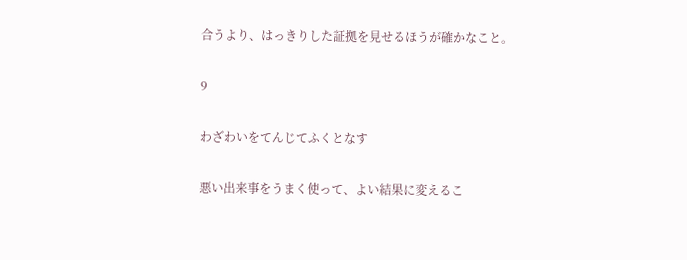合うより、はっきりした証拠を見せるほうが確かなこと。

9

わざわいをてんじてふくとなす

悪い出来事をうまく使って、よい結果に変えるこ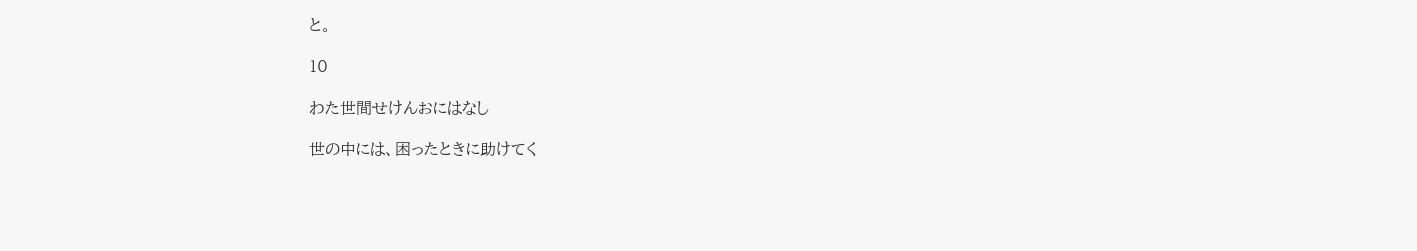と。

10

わた世間せけんおにはなし

世の中には、困ったときに助けてく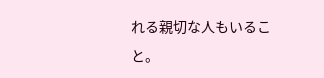れる親切な人もいること。